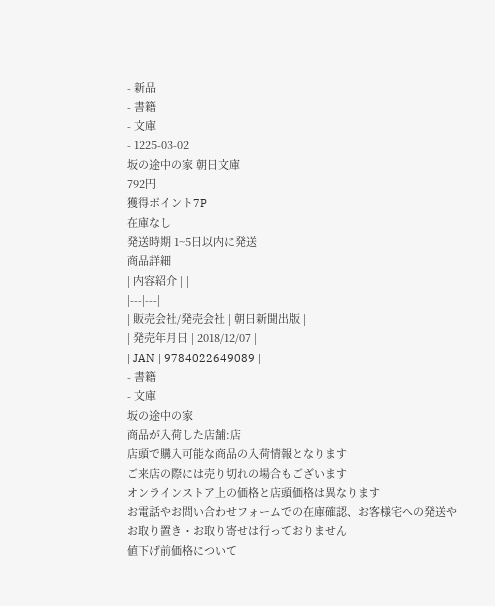- 新品
- 書籍
- 文庫
- 1225-03-02
坂の途中の家 朝日文庫
792円
獲得ポイント7P
在庫なし
発送時期 1~5日以内に発送
商品詳細
| 内容紹介 | |
|---|---|
| 販売会社/発売会社 | 朝日新聞出版 |
| 発売年月日 | 2018/12/07 |
| JAN | 9784022649089 |
- 書籍
- 文庫
坂の途中の家
商品が入荷した店舗:店
店頭で購入可能な商品の入荷情報となります
ご来店の際には売り切れの場合もございます
オンラインストア上の価格と店頭価格は異なります
お電話やお問い合わせフォームでの在庫確認、お客様宅への発送やお取り置き・お取り寄せは行っておりません
値下げ前価格について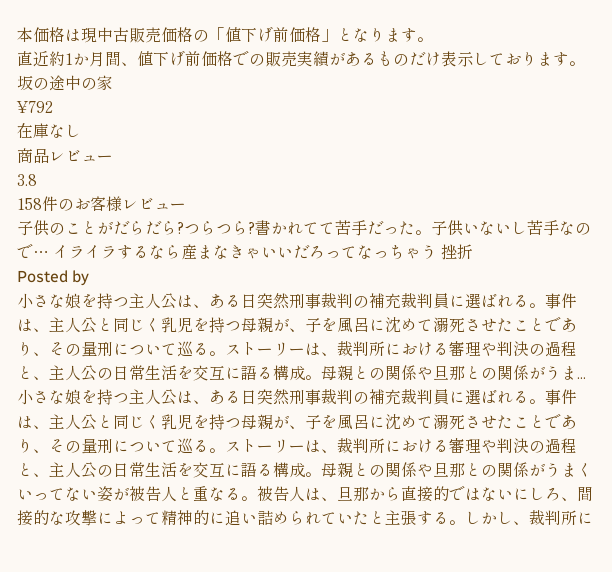本価格は現中古販売価格の「値下げ前価格」となります。
直近約1か月間、値下げ前価格での販売実績があるものだけ表示しております。
坂の途中の家
¥792
在庫なし
商品レビュー
3.8
158件のお客様レビュー
子供のことがだらだら?つらつら?書かれてて苦手だった。子供いないし苦手なので… イライラするなら産まなきゃいいだろってなっちゃう 挫折
Posted by
小さな娘を持つ主人公は、ある日突然刑事裁判の補充裁判員に選ばれる。事件は、主人公と同じく乳児を持つ母親が、子を風呂に沈めて溺死させたことであり、その量刑について巡る。ストーリーは、裁判所における審理や判決の過程と、主人公の日常生活を交互に語る構成。母親との関係や旦那との関係がうま...
小さな娘を持つ主人公は、ある日突然刑事裁判の補充裁判員に選ばれる。事件は、主人公と同じく乳児を持つ母親が、子を風呂に沈めて溺死させたことであり、その量刑について巡る。ストーリーは、裁判所における審理や判決の過程と、主人公の日常生活を交互に語る構成。母親との関係や旦那との関係がうまくいってない姿が被告人と重なる。被告人は、旦那から直接的ではないにしろ、間接的な攻撃によって精神的に追い詰められていたと主張する。しかし、裁判所に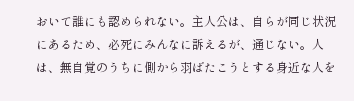おいて誰にも認められない。主人公は、自らが同じ状況にあるため、必死にみんなに訴えるが、通じない。人は、無自覚のうちに側から羽ばたこうとする身近な人を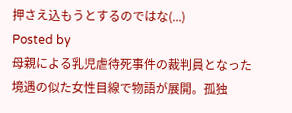押さえ込もうとするのではな(...)
Posted by
母親による乳児虐待死事件の裁判員となった境遇の似た女性目線で物語が展開。孤独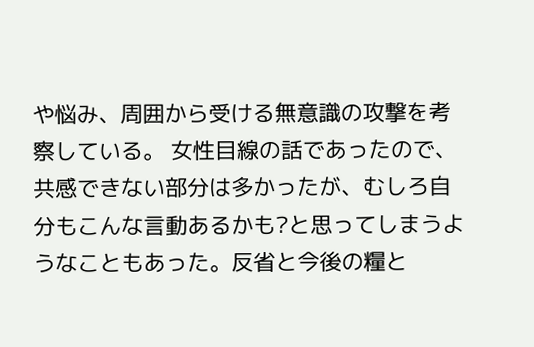や悩み、周囲から受ける無意識の攻撃を考察している。 女性目線の話であったので、共感できない部分は多かったが、むしろ自分もこんな言動あるかも?と思ってしまうようなこともあった。反省と今後の糧と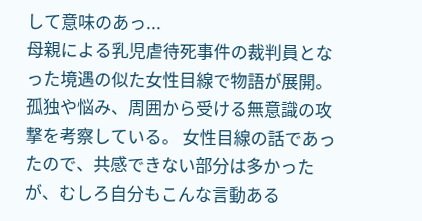して意味のあっ...
母親による乳児虐待死事件の裁判員となった境遇の似た女性目線で物語が展開。孤独や悩み、周囲から受ける無意識の攻撃を考察している。 女性目線の話であったので、共感できない部分は多かったが、むしろ自分もこんな言動ある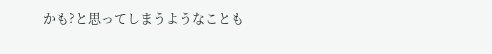かも?と思ってしまうようなことも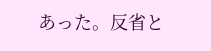あった。反省と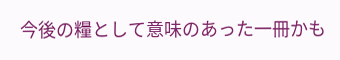今後の糧として意味のあった一冊かも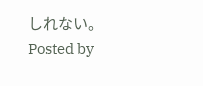しれない。
Posted by